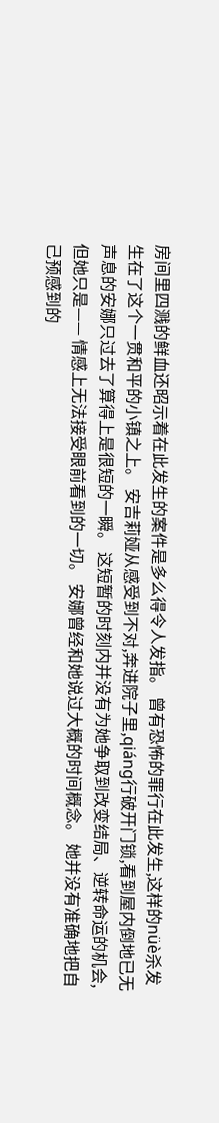房间里四溅的鲜血还昭示着在此发生的案件是多么得令人发指。 曾有恐怖的罪行在此发生,这样的nüè杀发生在了这个一贯和平的小镇之上。 安吉莉娅从感受到不对,奔进院子里,qiáng行破开门锁,看到屋内倒地已无声息的安娜只过去了算得上是很短的一瞬。 这短暂的时刻内并没有为她争取到改变结局、逆转命运的机会,但她只是—— 情感上无法接受眼前看到的一切。 安娜曾经和她说过大概的时间概念。 她并没有准确地把自己预感到的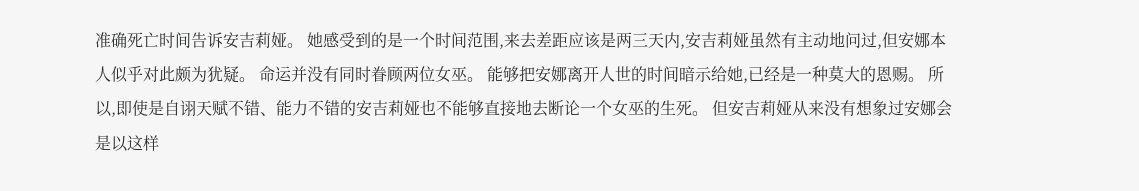准确死亡时间告诉安吉莉娅。 她感受到的是一个时间范围,来去差距应该是两三天内,安吉莉娅虽然有主动地问过,但安娜本人似乎对此颇为犹疑。 命运并没有同时眷顾两位女巫。 能够把安娜离开人世的时间暗示给她,已经是一种莫大的恩赐。 所以,即使是自诩天赋不错、能力不错的安吉莉娅也不能够直接地去断论一个女巫的生死。 但安吉莉娅从来没有想象过安娜会是以这样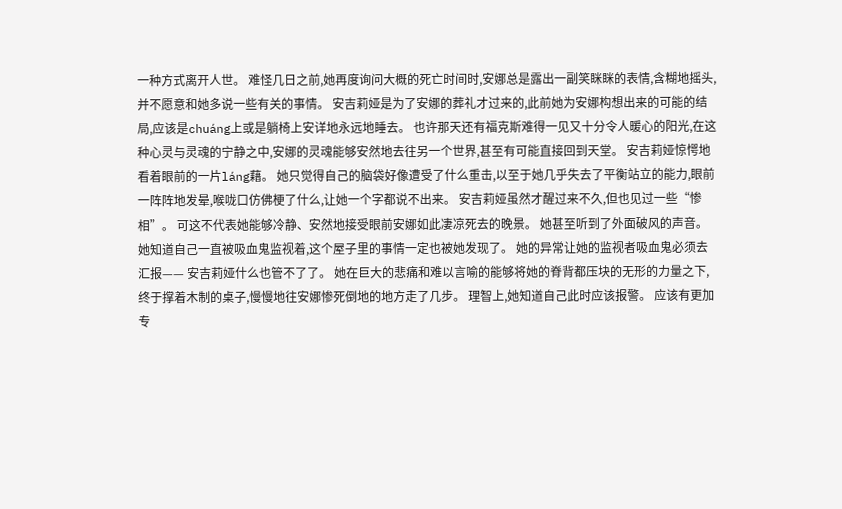一种方式离开人世。 难怪几日之前,她再度询问大概的死亡时间时,安娜总是露出一副笑眯眯的表情,含糊地摇头,并不愿意和她多说一些有关的事情。 安吉莉娅是为了安娜的葬礼才过来的,此前她为安娜构想出来的可能的结局,应该是chuáng上或是躺椅上安详地永远地睡去。 也许那天还有福克斯难得一见又十分令人暖心的阳光,在这种心灵与灵魂的宁静之中,安娜的灵魂能够安然地去往另一个世界,甚至有可能直接回到天堂。 安吉莉娅惊愕地看着眼前的一片láng藉。 她只觉得自己的脑袋好像遭受了什么重击,以至于她几乎失去了平衡站立的能力,眼前一阵阵地发晕,喉咙口仿佛梗了什么,让她一个字都说不出来。 安吉莉娅虽然才醒过来不久,但也见过一些“惨相”。 可这不代表她能够冷静、安然地接受眼前安娜如此凄凉死去的晚景。 她甚至听到了外面破风的声音。 她知道自己一直被吸血鬼监视着,这个屋子里的事情一定也被她发现了。 她的异常让她的监视者吸血鬼必须去汇报—— 安吉莉娅什么也管不了了。 她在巨大的悲痛和难以言喻的能够将她的脊背都压块的无形的力量之下,终于撑着木制的桌子,慢慢地往安娜惨死倒地的地方走了几步。 理智上,她知道自己此时应该报警。 应该有更加专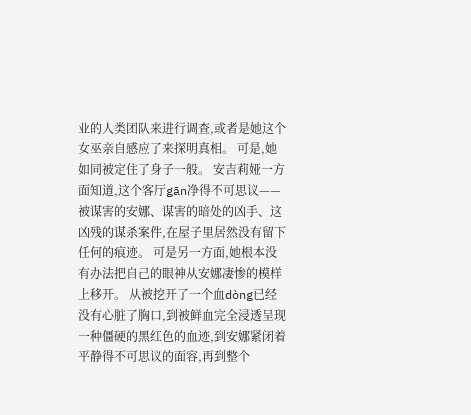业的人类团队来进行调查,或者是她这个女巫亲自感应了来探明真相。 可是,她如同被定住了身子一般。 安吉莉娅一方面知道,这个客厅gān净得不可思议—— 被谋害的安娜、谋害的暗处的凶手、这凶残的谋杀案件,在屋子里居然没有留下任何的痕迹。 可是另一方面,她根本没有办法把自己的眼神从安娜凄惨的模样上移开。 从被挖开了一个血dòng已经没有心脏了胸口,到被鲜血完全浸透呈现一种僵硬的黑红色的血迹,到安娜紧闭着平静得不可思议的面容,再到整个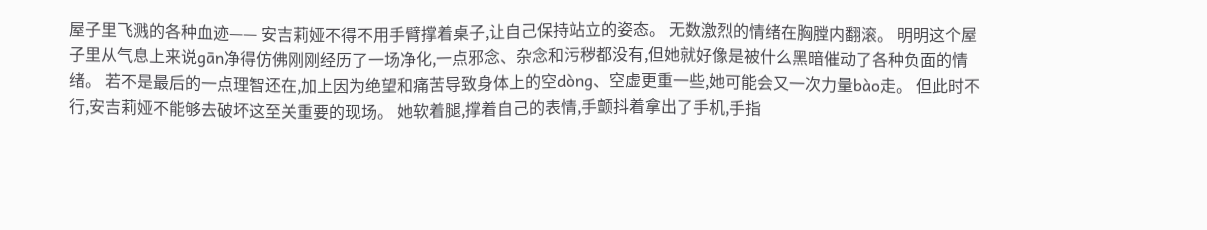屋子里飞溅的各种血迹—— 安吉莉娅不得不用手臂撑着桌子,让自己保持站立的姿态。 无数激烈的情绪在胸膛内翻滚。 明明这个屋子里从气息上来说gān净得仿佛刚刚经历了一场净化,一点邪念、杂念和污秽都没有,但她就好像是被什么黑暗催动了各种负面的情绪。 若不是最后的一点理智还在,加上因为绝望和痛苦导致身体上的空dòng、空虚更重一些,她可能会又一次力量bào走。 但此时不行,安吉莉娅不能够去破坏这至关重要的现场。 她软着腿,撑着自己的表情,手颤抖着拿出了手机,手指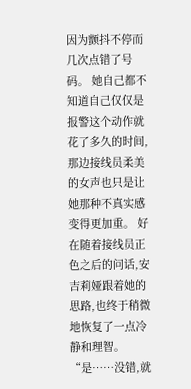因为颤抖不停而几次点错了号码。 她自己都不知道自己仅仅是报警这个动作就花了多久的时间,那边接线员柔美的女声也只是让她那种不真实感变得更加重。 好在随着接线员正色之后的问话,安吉莉娅跟着她的思路,也终于稍微地恢复了一点冷静和理智。 “是……没错,就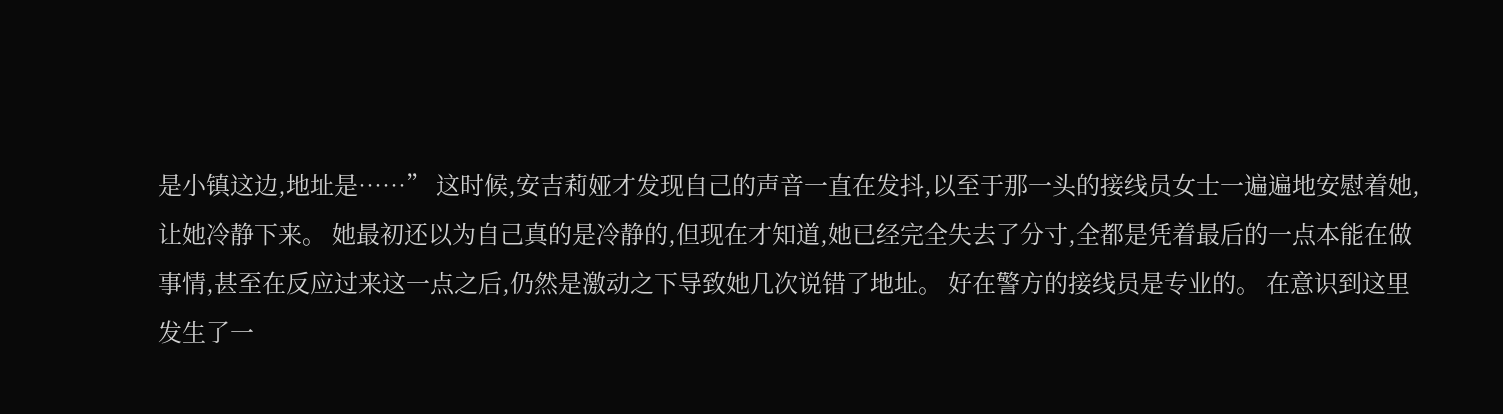是小镇这边,地址是……” 这时候,安吉莉娅才发现自己的声音一直在发抖,以至于那一头的接线员女士一遍遍地安慰着她,让她冷静下来。 她最初还以为自己真的是冷静的,但现在才知道,她已经完全失去了分寸,全都是凭着最后的一点本能在做事情,甚至在反应过来这一点之后,仍然是激动之下导致她几次说错了地址。 好在警方的接线员是专业的。 在意识到这里发生了一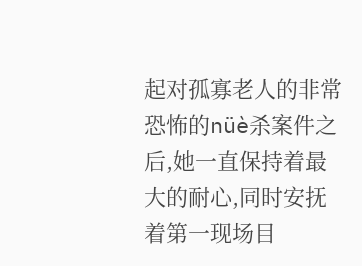起对孤寡老人的非常恐怖的nüè杀案件之后,她一直保持着最大的耐心,同时安抚着第一现场目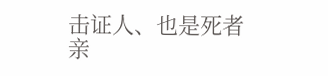击证人、也是死者亲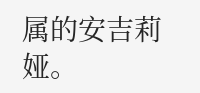属的安吉莉娅。